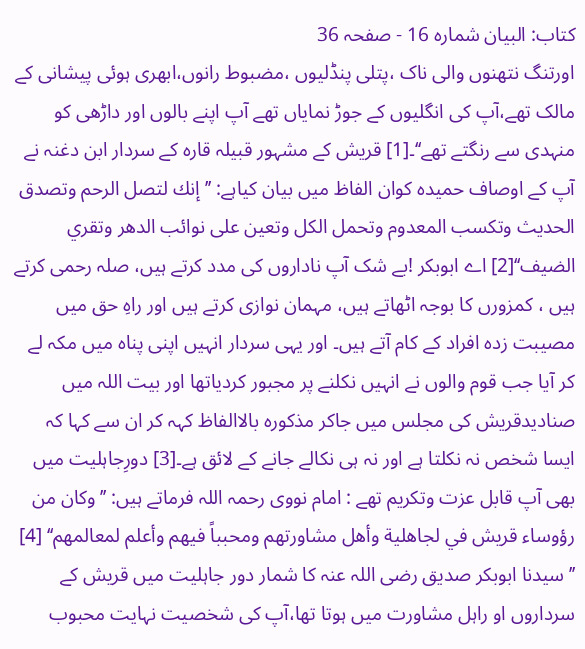کتاب: البیان شمارہ 16 - صفحہ 36
اورتنگ نتھنوں والی ناک ،پتلی پنڈلیوں ،مضبوط رانوں،ابھری ہوئی پیشانی کے مالک تھے،آپ کی انگلیوں کے جوڑ نمایاں تھے آپ اپنے بالوں اور داڑھی کو منہدی سے رنگتے تھے‘‘۔[1] قریش کے مشہور قبیلہ قارہ کے سردار ابن دغنہ نے آپ کے اوصاف حمیدہ کوان الفاظ میں بیان کیاہے: ’’إنك لتصل الرحم وتصدق الحديث وتكسب المعدوم وتحمل الكل وتعين على نوائب الدهر وتقري الضيف‘‘[2] اے ابوبکر !بے شک آپ ناداروں کی مدد کرتے ہیں، صلہ رحمی کرتے ہیں ، کمزورں کا بوجہ اٹھاتے ہیں، مہمان نوازی کرتے ہیں اور راہِ حق میں مصیبت زدہ افراد کے کام آتے ہیں۔ اور یہی سردار انہیں اپنی پناہ میں مکہ لے کر آیا جب قوم والوں نے انہیں نکلنے پر مجبور کردیاتھا اور بیت اللہ میں صنادیدقریش کی مجلس میں جاکر مذکورہ بالاالفاظ کہہ کر ان سے کہا کہ ایسا شخص نہ نکلتا ہے اور نہ ہی نکالے جانے کے لائق ہے۔[3] دورِجاہلیت میں بھی آپ قابل عزت وتکریم تھے : امام نووی رحمہ اللہ فرماتے ہیں: ’’وكان من رؤوساء قريش في لجاهلية وأهل مشاورتهم ومحبباً فيهم وأعلم لمعالمهم‘‘ [4] ’’سیدنا ابوبکر صدیق رضی اللہ عنہ کا شمار دور جاہلیت میں قریش کے سرداروں او راہل مشاورت میں ہوتا تھا،آپ کی شخصیت نہایت محبوب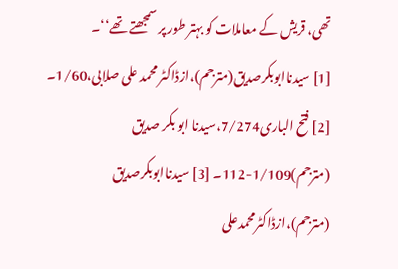تھی، قریش کے معاملات کو بہتر طور پر سمجھتے تھے‘‘۔
[1] سیدناابوبکرصدیق(مترجم)،ازڈاکٹر محمد علی صلابی،1/60۔ [2] فتح الباری7/274،سیدنا ابو بکر صدیق (مترجم)1/109-112۔ [3] سیدناابوبکرصدیق (مترجم)،ازڈاکٹرمحمدعلی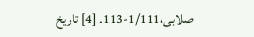صلابی،1/111-113۔ [4] تاریخ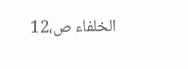الخلفاء ص،12